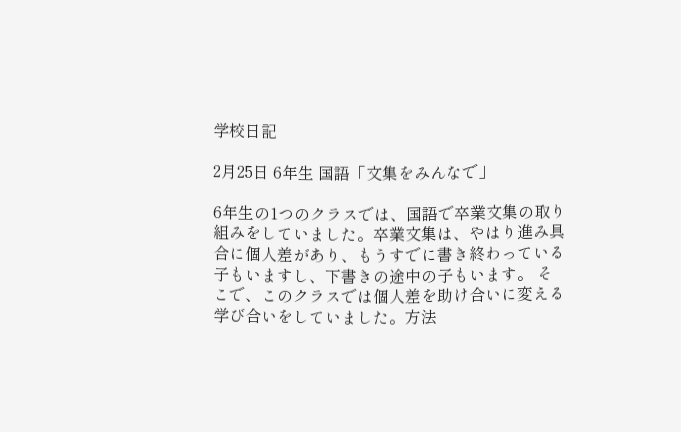学校日記

2月25日 6年生 国語「文集をみんなで」

6年生の1つのクラスでは、国語で卒業文集の取り組みをしていました。卒業文集は、やはり進み具合に個人差があり、もうすでに書き終わっている子もいますし、下書きの途中の子もいます。 そこで、このクラスでは個人差を助け合いに変える学び合いをしていました。方法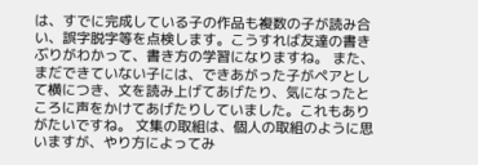は、すでに完成している子の作品も複数の子が読み合い、誤字脱字等を点検します。こうすれば友達の書きぶりがわかって、書き方の学習になりますね。 また、まだできていない子には、できあがった子がペアとして横につき、文を読み上げてあげたり、気になったところに声をかけてあげたりしていました。これもありがたいですね。 文集の取組は、個人の取組のように思いますが、やり方によってみ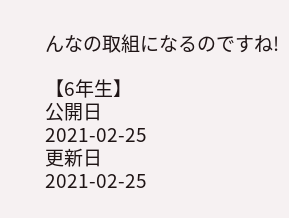んなの取組になるのですね!

【6年生】
公開日
2021-02-25
更新日
2021-02-25